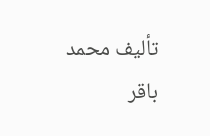تأليف محمد باقر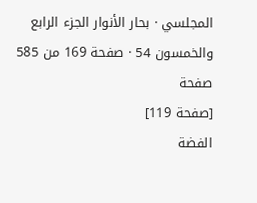المجلسي · بحار الأنوار الجزء الرابع والخمسون 54 · صفحة 169 من 585
صفحة
[صفحة 119]
الفضة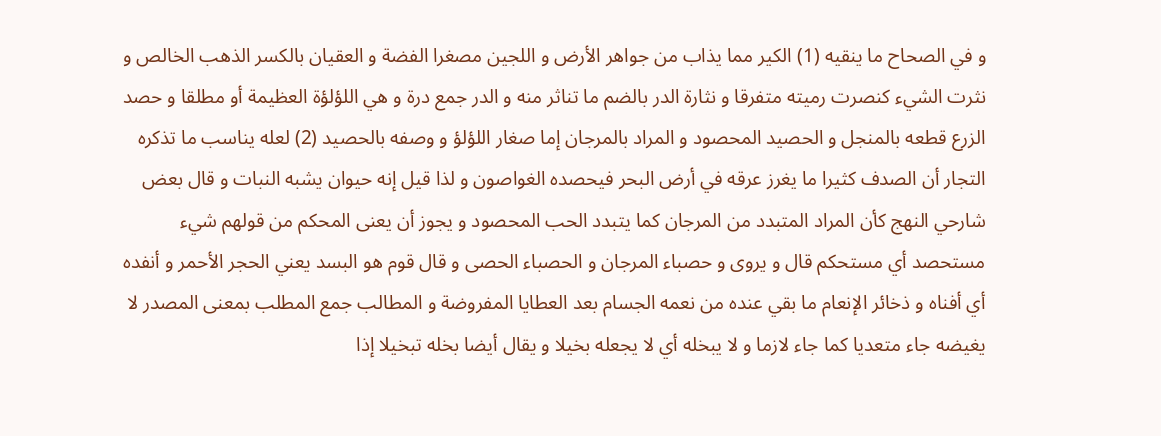و في الصحاح ما ينقيه (1) الكير مما يذاب من جواهر الأرض و اللجين مصغرا الفضة و العقيان بالكسر الذهب الخالص و نثرت الشيء كنصرت رميته متفرقا و نثارة الدر بالضم ما تناثر منه و الدر جمع درة و هي اللؤلؤة العظيمة أو مطلقا و حصد الزرع قطعه بالمنجل و الحصيد المحصود و المراد بالمرجان إما صغار اللؤلؤ و وصفه بالحصيد (2) لعله يناسب ما تذكره التجار أن الصدف كثيرا ما يغرز عرقه في أرض البحر فيحصده الغواصون و لذا قيل إنه حيوان يشبه النبات و قال بعض شارحي النهج كأن المراد المتبدد من المرجان كما يتبدد الحب المحصود و يجوز أن يعنى المحكم من قولهم شيء مستحصد أي مستحكم قال و يروى و حصباء المرجان و الحصباء الحصى و قال قوم هو البسد يعني الحجر الأحمر و أنفده أي أفناه و ذخائر الإنعام ما بقي عنده من نعمه الجسام بعد العطايا المفروضة و المطالب جمع المطلب بمعنى المصدر لا يغيضه جاء متعديا كما جاء لازما و لا يبخله أي لا يجعله بخيلا و يقال أيضا بخله تبخيلا إذا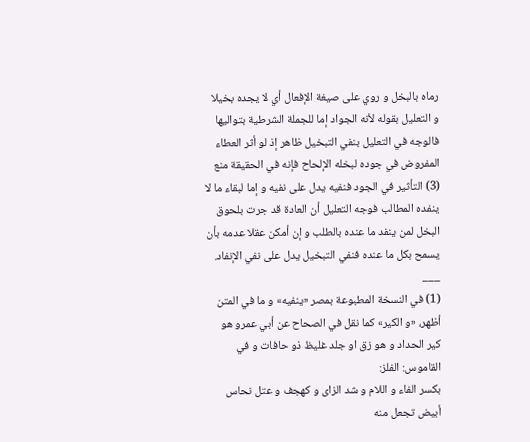رماه بالبخل و روي على صيغة الإفعال أي لا يجده بخيلا و التعليل بقوله لأنه الجواد إما للجملة الشرطية بتواليها فالوجه في التعليل بنفي التبخيل ظاهر إذ لو أثر العطاء المفروض في جوده لبخله الإلحاح فإنه في الحقيقة منع (3) التأثير في الجود فنفيه يدل على نفيه و إما لبقاء ما لا ينفده المطالب فوجه التعليل أن العادة قد جرت بلحوق البخل لمن ينفد ما عنده بالطلب و إن أمكن عقلا عدمه بأن يسمح بكل ما عنده فنفي التبخيل يدل على نفي الإنفاد.
___
(1) في النسخة المطبوعة بمصر «ينفيه» و ما في المتن أظهر، «و الكير» كما نقل في الصحاح عن أبي عمرو هو كير الحداد و هو زق او جلد غليظ ذو حافات و في القاموس: الفلز:
بكسر الفاء و اللام و شد الزاى و كهجف و عتل نحاس أبيض تجعل منه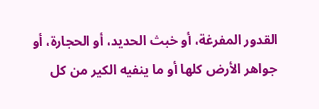القدور المفرغة، أو خبث الحديد، أو الحجارة، أو جواهر الأرض كلها أو ما ينفيه الكير من كل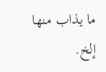ما يذاب منها إلخ.